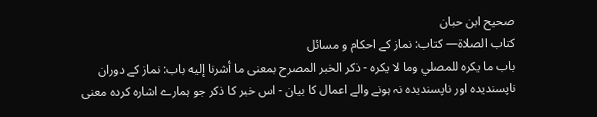صحیح ابن حبان
كتاب الصلاة— کتاب: نماز کے احکام و مسائل
باب ما يكره للمصلي وما لا يكره - ذكر الخبر المصرح بمعنى ما أشرنا إليه باب: نماز کے دوران ناپسندیدہ اور ناپسندیدہ نہ ہونے والے اعمال کا بیان - اس خبر کا ذکر جو ہمارے اشارہ کردہ معنی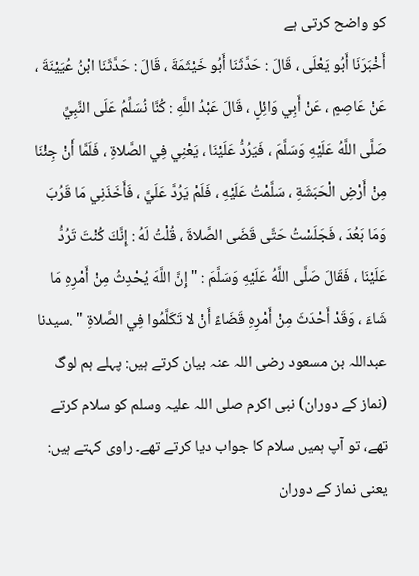کو واضح کرتی ہے
أَخْبَرَنَا أَبُو يَعْلَى ، قَالَ : حَدَّثَنَا أَبُو خَيْثَمَةَ ، قَالَ : حَدَّثَنَا ابْنُ عُيَيْنَةَ ، عَنْ عَاصِمٍ ، عَنْ أَبِي وَائِلٍ ، قَالَ عَبْدُ اللَّهِ : كُنَّا نُسَلِّمُ عَلَى النَّبِيِّ صَلَّى اللَّهُ عَلَيْهِ وَسَلَّمَ ، فَيَرُدُّ عَلَيْنَا ، يَعْنِي فِي الصَّلاةِ ، فَلَمَّا أَنْ جِئْنَا مِنْ أَرْضِ الْحَبَشَةِ ، سَلَّمْتُ عَلَيْهِ ، فَلَمْ يَرُدَّ عَلَيَّ ، فَأَخَذَنِي مَا قَرُبَ وَمَا بَعُدَ ، فَجَلَسْتُ حَتَّى قَضَى الصَّلاةَ ، قُلْتُ لَهُ : إِنَّكَ كُنْتَ تَرُدُّ عَلَيْنَا ، فَقَالَ صَلَّى اللَّهُ عَلَيْهِ وَسَلَّمَ : " إِنَّ اللَّهَ يُحْدِثُ مِنْ أَمْرِهِ مَا شَاءَ ، وَقَدْ أَحْدَثَ مِنْ أَمْرِهِ قَضَاءً أَنْ لا تَكَلَّمُوا فِي الصَّلاةِ " .سیدنا عبداللہ بن مسعود رضی اللہ عنہ بیان کرتے ہیں: پہلے ہم لوگ (نماز کے دوران) نبی اکرم صلی اللہ علیہ وسلم کو سلام کرتے تھے، تو آپ ہمیں سلام کا جواب دیا کرتے تھے۔ راوی کہتے ہیں: یعنی نماز کے دوران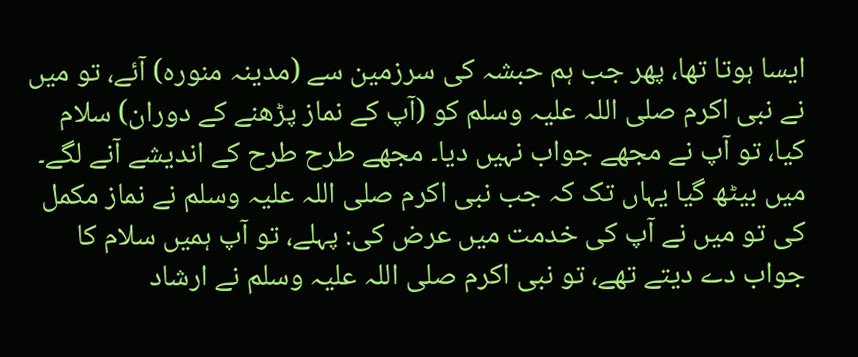ایسا ہوتا تھا، پھر جب ہم حبشہ کی سرزمین سے (مدینہ منورہ) آئے، تو میں نے نبی اکرم صلی اللہ علیہ وسلم کو (آپ کے نماز پڑھنے کے دوران) سلام کیا، تو آپ نے مجھے جواب نہیں دیا۔ مجھے طرح طرح کے اندیشے آنے لگے۔ میں بیٹھ گیا یہاں تک کہ جب نبی اکرم صلی اللہ علیہ وسلم نے نماز مکمل کی تو میں نے آپ کی خدمت میں عرض کی: پہلے، تو آپ ہمیں سلام کا جواب دے دیتے تھے، تو نبی اکرم صلی اللہ علیہ وسلم نے ارشاد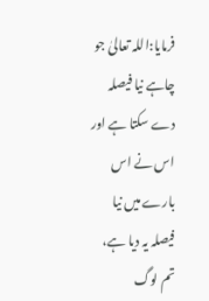فرمایا:اللہ تعالیٰ جو چاہے نیا فیصلہ دے سکتا ہے اور اس نے اس بارے میں نیا فیصلہ یہ دیا ہے، تم لوگ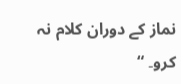نماز کے دوران کلام نہ کرو۔ “